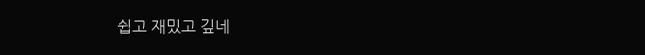쉽고 재밌고 깊네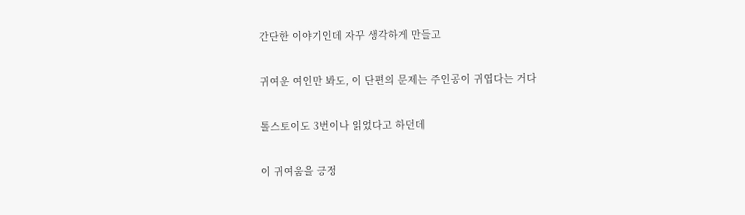간단한 이야기인데 자꾸 생각하게 만들고


귀여운 여인만 봐도, 이 단편의 문제는 주인공이 귀엽다는 거다


톨스토이도 3번이나 읽었다고 하던데


이 귀여움을 긍정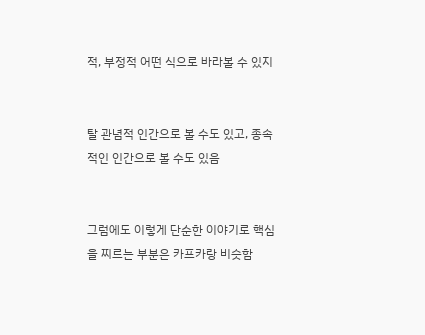적, 부정적 어떤 식으로 바라볼 수 있지


탈 관념적 인간으로 볼 수도 있고, 종속적인 인간으로 볼 수도 있음


그럼에도 이렇게 단순한 이야기로 핵심을 찌르는 부분은 카프카랑 비슷함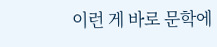이런 게 바로 문학에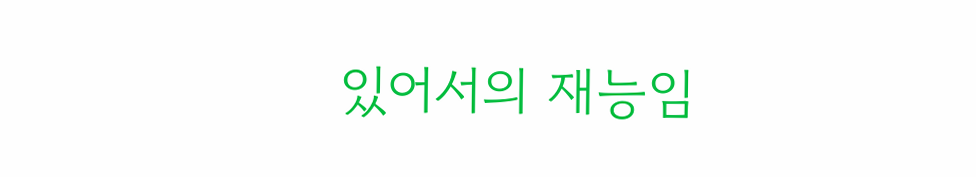있어서의 재능임